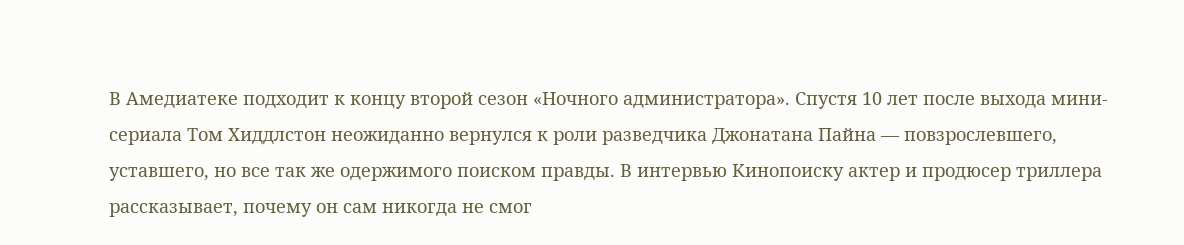В Амедиатеке подходит к концу второй сезон «Ночного администратора». Спустя 10 лет после выхода мини-сериала Том Хиддлстон неожиданно вернулся к роли разведчика Джонатана Пайна — повзрослевшего, уставшего, но все так же одержимого поиском правды. В интервью Кинопоиску актер и продюсер триллера рассказывает, почему он сам никогда не смог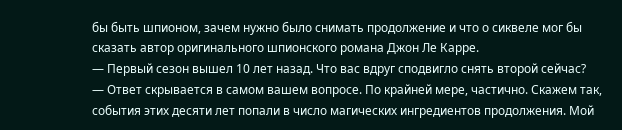бы быть шпионом, зачем нужно было снимать продолжение и что о сиквеле мог бы сказать автор оригинального шпионского романа Джон Ле Карре.
— Первый сезон вышел 10 лет назад. Что вас вдруг сподвигло снять второй сейчас?
— Ответ скрывается в самом вашем вопросе. По крайней мере, частично. Скажем так, события этих десяти лет попали в число магических ингредиентов продолжения. Мой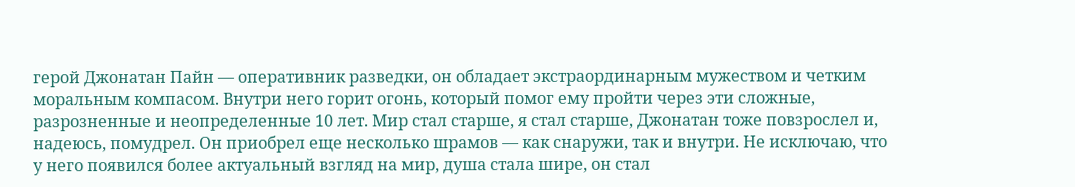герой Джонатан Пайн — оперативник разведки, он обладает экстраординарным мужеством и четким моральным компасом. Внутри него горит огонь, который помог ему пройти через эти сложные, разрозненные и неопределенные 10 лет. Мир стал старше, я стал старше, Джонатан тоже повзрослел и, надеюсь, помудрел. Он приобрел еще несколько шрамов — как снаружи, так и внутри. Не исключаю, что у него появился более актуальный взгляд на мир, душа стала шире, он стал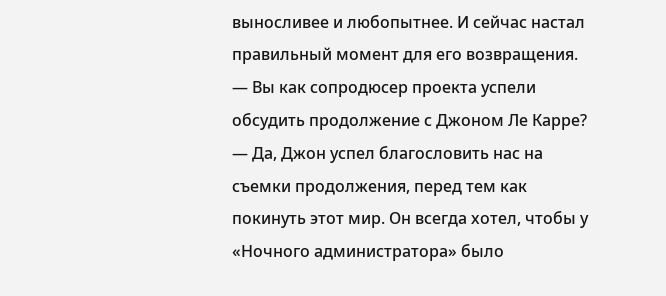выносливее и любопытнее. И сейчас настал правильный момент для его возвращения.
— Вы как сопродюсер проекта успели обсудить продолжение с Джоном Ле Карре?
— Да, Джон успел благословить нас на съемки продолжения, перед тем как покинуть этот мир. Он всегда хотел, чтобы у «Ночного администратора» было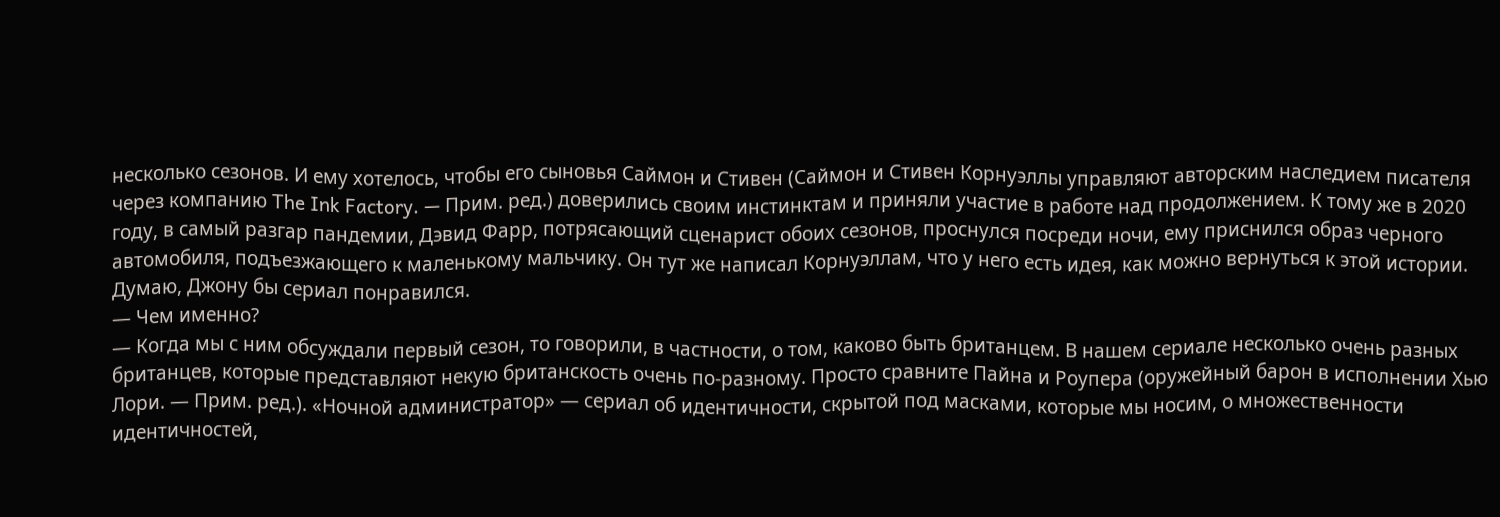несколько сезонов. И ему хотелось, чтобы его сыновья Саймон и Стивен (Саймон и Стивен Корнуэллы управляют авторским наследием писателя через компанию The Ink Factory. — Прим. ред.) доверились своим инстинктам и приняли участие в работе над продолжением. К тому же в 2020 году, в самый разгар пандемии, Дэвид Фарр, потрясающий сценарист обоих сезонов, проснулся посреди ночи, ему приснился образ черного автомобиля, подъезжающего к маленькому мальчику. Он тут же написал Корнуэллам, что у него есть идея, как можно вернуться к этой истории. Думаю, Джону бы сериал понравился.
— Чем именно?
— Когда мы с ним обсуждали первый сезон, то говорили, в частности, о том, каково быть британцем. В нашем сериале несколько очень разных британцев, которые представляют некую британскость очень по-разному. Просто сравните Пайна и Роупера (оружейный барон в исполнении Хью Лори. — Прим. ред.). «Ночной администратор» — сериал об идентичности, скрытой под масками, которые мы носим, о множественности идентичностей,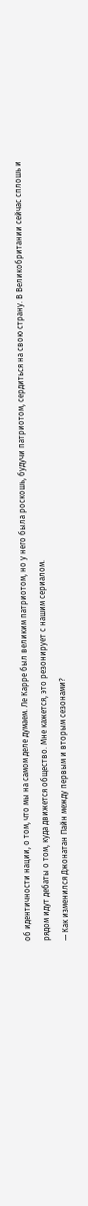об идентичности нации, о том, что мы на самом деле думаем. Ле Карре был великим патриотом, но у него была роскошь, будучи патриотом, сердиться на свою страну. В Великобритании сейчас сплошь и рядом идут дебаты о том, куда движется общество. Мне кажется, это резонирует с нашим сериалом.
— Как изменился Джонатан Пайн между первым и вторым сезонами?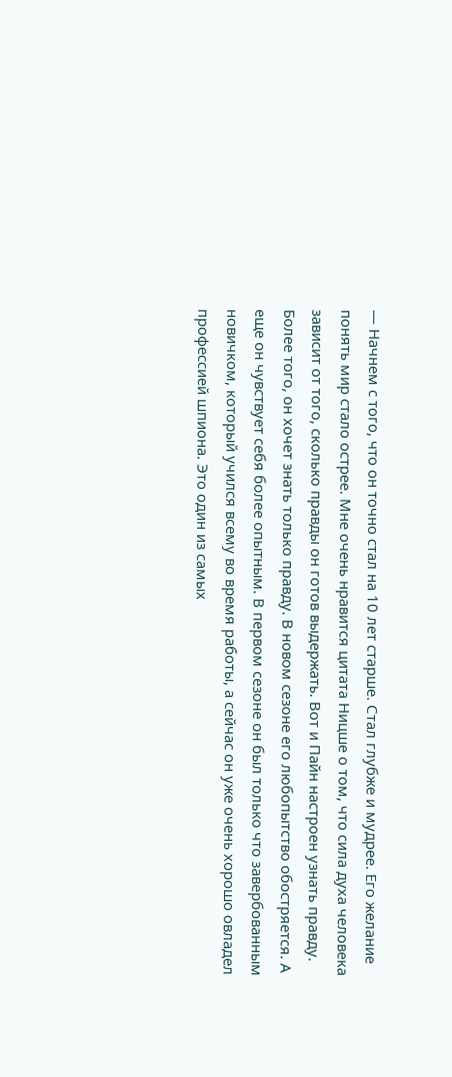— Начнем с того, что он точно стал на 10 лет старше. Стал глубже и мудрее. Его желание понять мир стало острее. Мне очень нравится цитата Ницше о том, что сила духа человека зависит от того, сколько правды он готов выдержать. Вот и Пайн настроен узнать правду. Более того, он хочет знать только правду. В новом сезоне его любопытство обостряется. А еще он чувствует себя более опытным. В первом сезоне он был только что завербованным новичком, который учился всему во время работы, а сейчас он уже очень хорошо овладел профессией шпиона. Это один из самых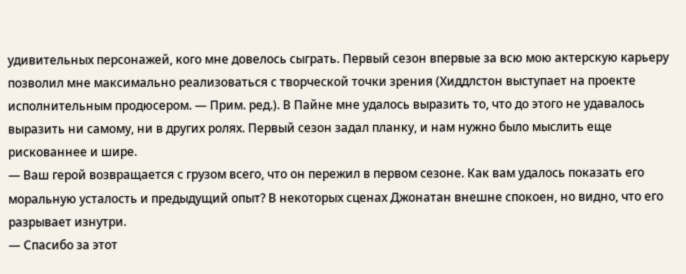удивительных персонажей, кого мне довелось сыграть. Первый сезон впервые за всю мою актерскую карьеру позволил мне максимально реализоваться с творческой точки зрения (Хиддлстон выступает на проекте исполнительным продюсером. — Прим. ред.). В Пайне мне удалось выразить то, что до этого не удавалось выразить ни самому, ни в других ролях. Первый сезон задал планку, и нам нужно было мыслить еще рискованнее и шире.
— Ваш герой возвращается с грузом всего, что он пережил в первом сезоне. Как вам удалось показать его моральную усталость и предыдущий опыт? В некоторых сценах Джонатан внешне спокоен, но видно, что его разрывает изнутри.
— Спасибо за этот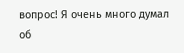вопрос! Я очень много думал об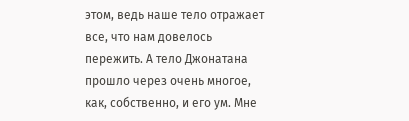этом, ведь наше тело отражает все, что нам довелось пережить. А тело Джонатана прошло через очень многое, как, собственно, и его ум. Мне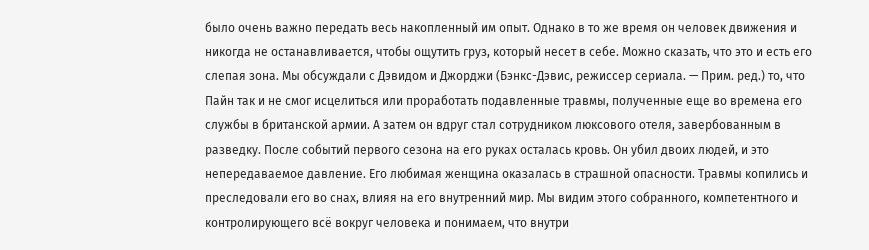было очень важно передать весь накопленный им опыт. Однако в то же время он человек движения и никогда не останавливается, чтобы ощутить груз, который несет в себе. Можно сказать, что это и есть его слепая зона. Мы обсуждали с Дэвидом и Джорджи (Бэнкс-Дэвис, режиссер сериала. — Прим. ред.) то, что Пайн так и не смог исцелиться или проработать подавленные травмы, полученные еще во времена его службы в британской армии. А затем он вдруг стал сотрудником люксового отеля, завербованным в разведку. После событий первого сезона на его руках осталась кровь. Он убил двоих людей, и это непередаваемое давление. Его любимая женщина оказалась в страшной опасности. Травмы копились и преследовали его во снах, влияя на его внутренний мир. Мы видим этого собранного, компетентного и контролирующего всё вокруг человека и понимаем, что внутри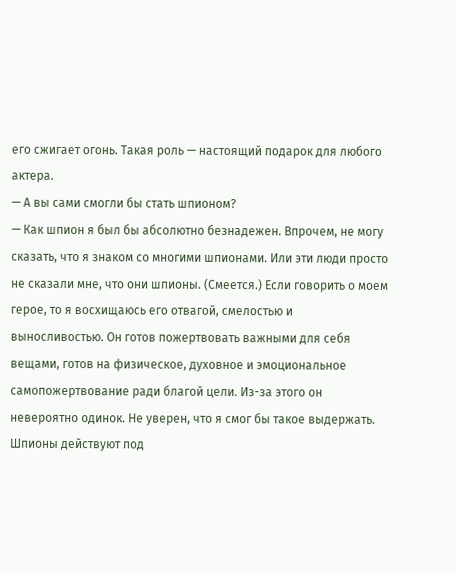его сжигает огонь. Такая роль — настоящий подарок для любого актера.
— А вы сами смогли бы стать шпионом?
— Как шпион я был бы абсолютно безнадежен. Впрочем, не могу сказать, что я знаком со многими шпионами. Или эти люди просто не сказали мне, что они шпионы. (Смеется.) Если говорить о моем герое, то я восхищаюсь его отвагой, смелостью и выносливостью. Он готов пожертвовать важными для себя вещами, готов на физическое, духовное и эмоциональное самопожертвование ради благой цели. Из-за этого он невероятно одинок. Не уверен, что я смог бы такое выдержать. Шпионы действуют под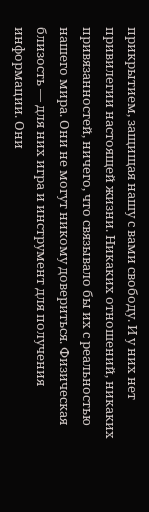прикрытием, защищая нашу с вами свободу. И у них нет привилегии настоящей жизни. Никаких отношений, никаких привязанностей, ничего, что связывало бы их с реальностью нашего мира. Они не могут никому довериться. Физическая близость — для них игра и инструмент для получения информации. Они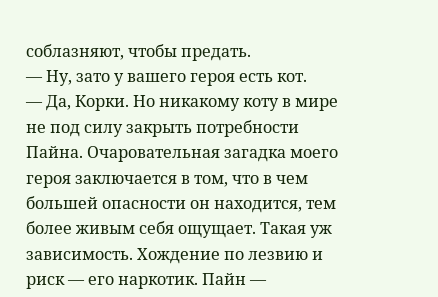соблазняют, чтобы предать.
— Ну, зато у вашего героя есть кот.
— Да, Корки. Но никакому коту в мире не под силу закрыть потребности Пайна. Очаровательная загадка моего героя заключается в том, что в чем большей опасности он находится, тем более живым себя ощущает. Такая уж зависимость. Хождение по лезвию и риск — его наркотик. Пайн —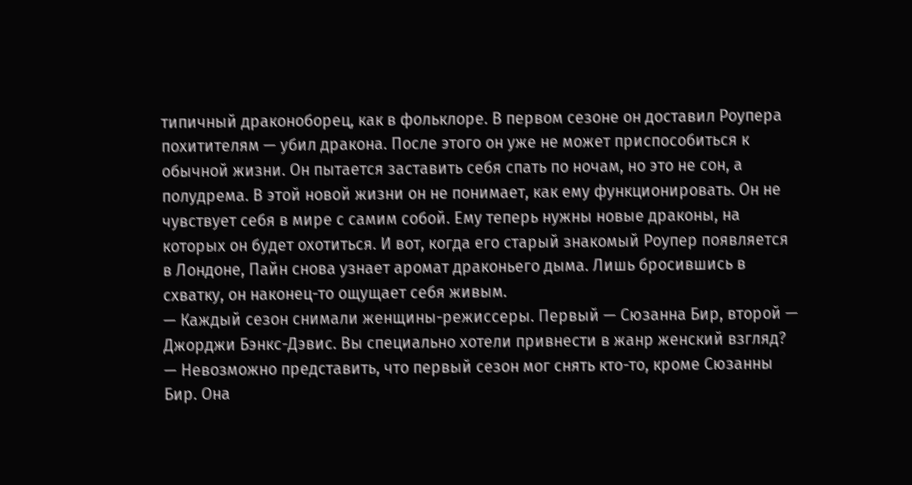типичный драконоборец, как в фольклоре. В первом сезоне он доставил Роупера похитителям — убил дракона. После этого он уже не может приспособиться к обычной жизни. Он пытается заставить себя спать по ночам, но это не сон, а полудрема. В этой новой жизни он не понимает, как ему функционировать. Он не чувствует себя в мире с самим собой. Ему теперь нужны новые драконы, на которых он будет охотиться. И вот, когда его старый знакомый Роупер появляется в Лондоне, Пайн снова узнает аромат драконьего дыма. Лишь бросившись в схватку, он наконец-то ощущает себя живым.
— Каждый сезон снимали женщины-режиссеры. Первый — Сюзанна Бир, второй — Джорджи Бэнкс-Дэвис. Вы специально хотели привнести в жанр женский взгляд?
— Невозможно представить, что первый сезон мог снять кто-то, кроме Сюзанны Бир. Она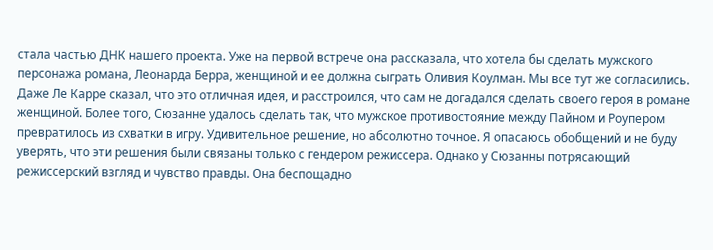стала частью ДНК нашего проекта. Уже на первой встрече она рассказала, что хотела бы сделать мужского персонажа романа, Леонарда Берра, женщиной и ее должна сыграть Оливия Коулман. Мы все тут же согласились. Даже Ле Карре сказал, что это отличная идея, и расстроился, что сам не догадался сделать своего героя в романе женщиной. Более того, Сюзанне удалось сделать так, что мужское противостояние между Пайном и Роупером превратилось из схватки в игру. Удивительное решение, но абсолютно точное. Я опасаюсь обобщений и не буду уверять, что эти решения были связаны только с гендером режиссера. Однако у Сюзанны потрясающий режиссерский взгляд и чувство правды. Она беспощадно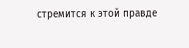стремится к этой правде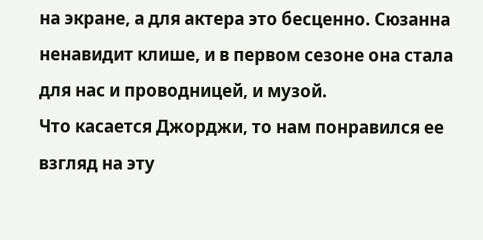на экране, а для актера это бесценно. Сюзанна ненавидит клише, и в первом сезоне она стала для нас и проводницей, и музой.
Что касается Джорджи, то нам понравился ее взгляд на эту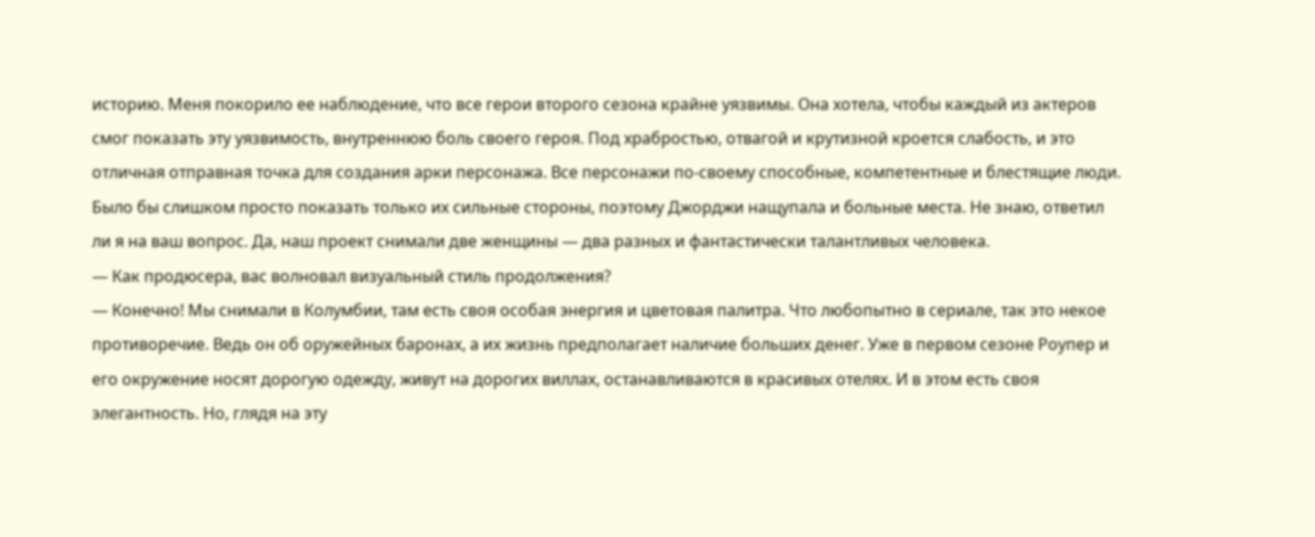историю. Меня покорило ее наблюдение, что все герои второго сезона крайне уязвимы. Она хотела, чтобы каждый из актеров смог показать эту уязвимость, внутреннюю боль своего героя. Под храбростью, отвагой и крутизной кроется слабость, и это отличная отправная точка для создания арки персонажа. Все персонажи по-своему способные, компетентные и блестящие люди. Было бы слишком просто показать только их сильные стороны, поэтому Джорджи нащупала и больные места. Не знаю, ответил ли я на ваш вопрос. Да, наш проект снимали две женщины — два разных и фантастически талантливых человека.
— Как продюсера, вас волновал визуальный стиль продолжения?
— Конечно! Мы снимали в Колумбии, там есть своя особая энергия и цветовая палитра. Что любопытно в сериале, так это некое противоречие. Ведь он об оружейных баронах, а их жизнь предполагает наличие больших денег. Уже в первом сезоне Роупер и его окружение носят дорогую одежду, живут на дорогих виллах, останавливаются в красивых отелях. И в этом есть своя элегантность. Но, глядя на эту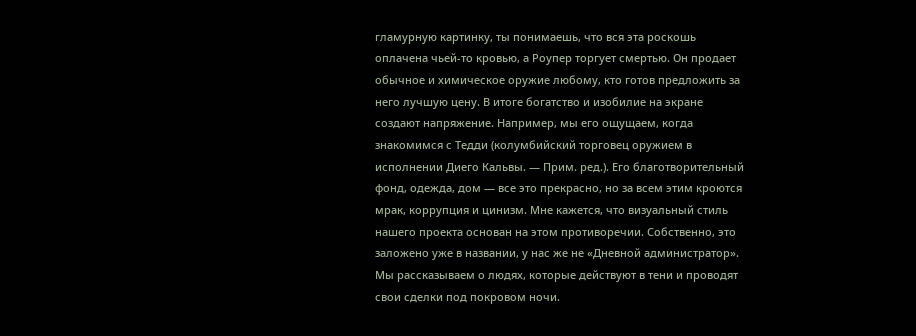гламурную картинку, ты понимаешь, что вся эта роскошь оплачена чьей-то кровью, а Роупер торгует смертью. Он продает обычное и химическое оружие любому, кто готов предложить за него лучшую цену. В итоге богатство и изобилие на экране создают напряжение. Например, мы его ощущаем, когда знакомимся с Тедди (колумбийский торговец оружием в исполнении Диего Кальвы. — Прим. ред.). Его благотворительный фонд, одежда, дом — все это прекрасно, но за всем этим кроются мрак, коррупция и цинизм. Мне кажется, что визуальный стиль нашего проекта основан на этом противоречии. Собственно, это заложено уже в названии, у нас же не «Дневной администратор». Мы рассказываем о людях, которые действуют в тени и проводят свои сделки под покровом ночи.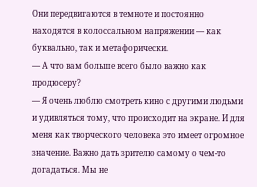Они передвигаются в темноте и постоянно находятся в колоссальном напряжении — как буквально, так и метафорически.
— А что вам больше всего было важно как продюсеру?
— Я очень люблю смотреть кино с другими людьми и удивляться тому, что происходит на экране. И для меня как творческого человека это имеет огромное значение. Важно дать зрителю самому о чем-то догадаться. Мы не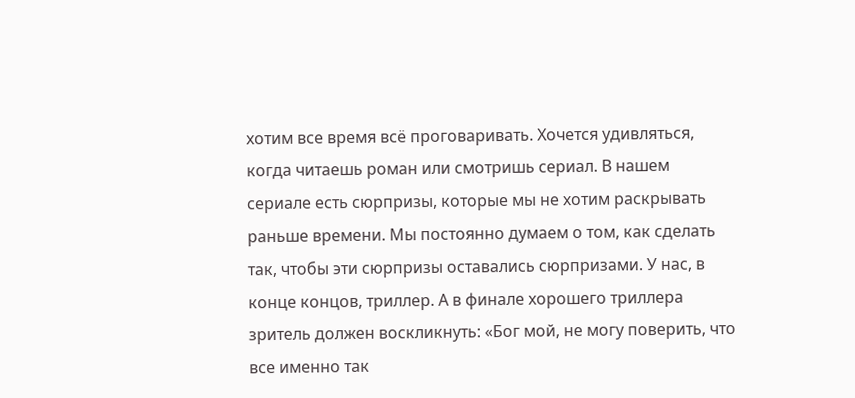хотим все время всё проговаривать. Хочется удивляться, когда читаешь роман или смотришь сериал. В нашем сериале есть сюрпризы, которые мы не хотим раскрывать раньше времени. Мы постоянно думаем о том, как сделать так, чтобы эти сюрпризы оставались сюрпризами. У нас, в конце концов, триллер. А в финале хорошего триллера зритель должен воскликнуть: «Бог мой, не могу поверить, что все именно так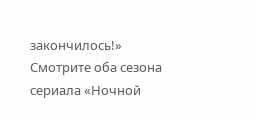закончилось!»
Смотрите оба сезона сериала «Ночной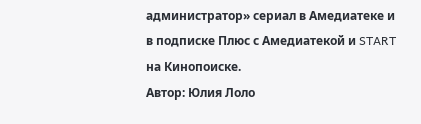администратор» сериал в Амедиатеке и в подписке Плюс с Амедиатекой и START на Кинопоиске.
Автор: Юлия Лоло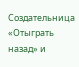Создательница «Отыграть назад» и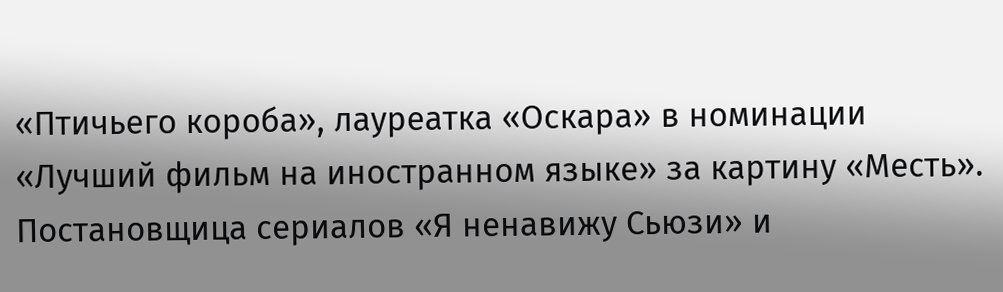«Птичьего короба», лауреатка «Оскара» в номинации «Лучший фильм на иностранном языке» за картину «Месть».
Постановщица сериалов «Я ненавижу Сьюзи» и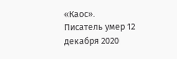«Каос».
Писатель умер 12 декабря 2020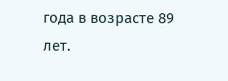года в возрасте 89 лет.